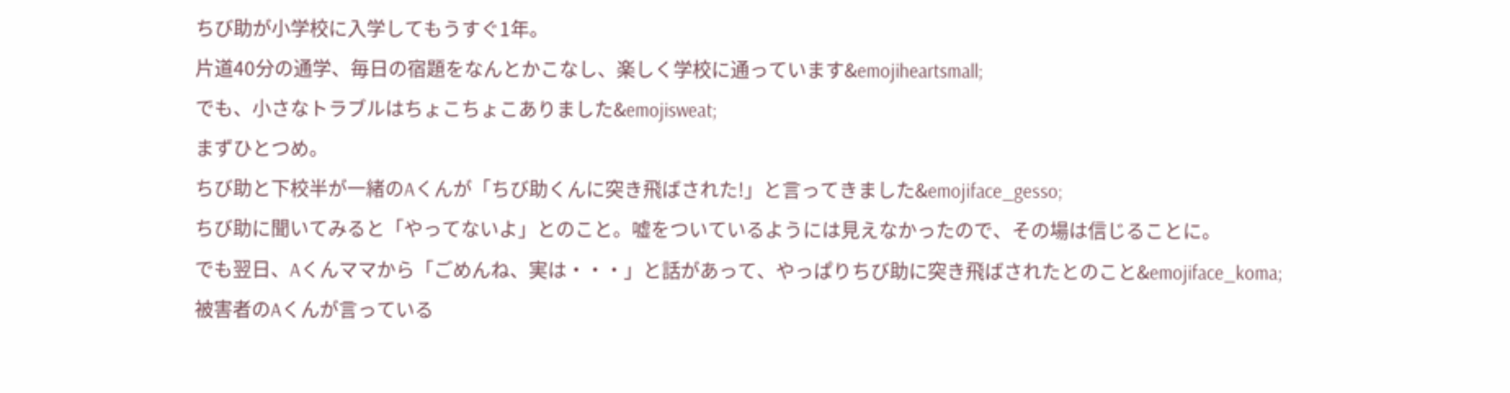ちび助が小学校に入学してもうすぐ1年。
片道40分の通学、毎日の宿題をなんとかこなし、楽しく学校に通っています&emojiheartsmall;
でも、小さなトラブルはちょこちょこありました&emojisweat;
まずひとつめ。
ちび助と下校半が一緒のAくんが「ちび助くんに突き飛ばされた!」と言ってきました&emojiface_gesso;
ちび助に聞いてみると「やってないよ」とのこと。嘘をついているようには見えなかったので、その場は信じることに。
でも翌日、Aくんママから「ごめんね、実は・・・」と話があって、やっぱりちび助に突き飛ばされたとのこと&emojiface_koma;
被害者のAくんが言っている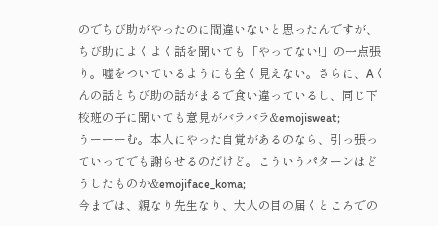のでちび助がやったのに間違いないと思ったんですが、ちび助によくよく話を聞いても「やってない!」の一点張り。嘘をついているようにも全く見えない。さらに、Aくんの話とちび助の話がまるで食い違っているし、同じ下校班の子に聞いても意見がバラバラ&emojisweat;
うーーーむ。本人にやった自覚があるのなら、引っ張っていってでも謝らせるのだけど。こういうパターンはどうしたものか&emojiface_koma;
今までは、親なり先生なり、大人の目の届くところでの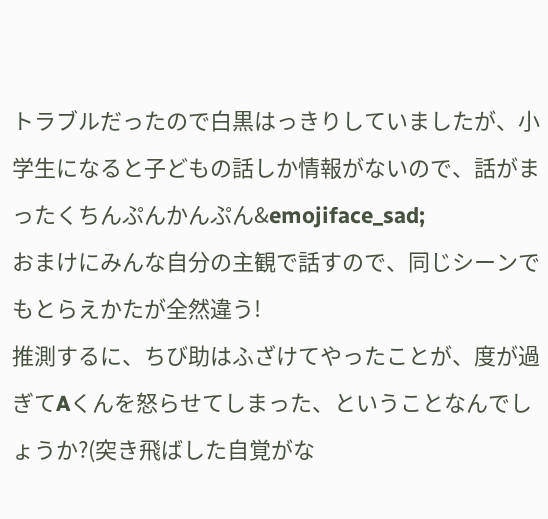トラブルだったので白黒はっきりしていましたが、小学生になると子どもの話しか情報がないので、話がまったくちんぷんかんぷん&emojiface_sad;
おまけにみんな自分の主観で話すので、同じシーンでもとらえかたが全然違う!
推測するに、ちび助はふざけてやったことが、度が過ぎてAくんを怒らせてしまった、ということなんでしょうか?(突き飛ばした自覚がな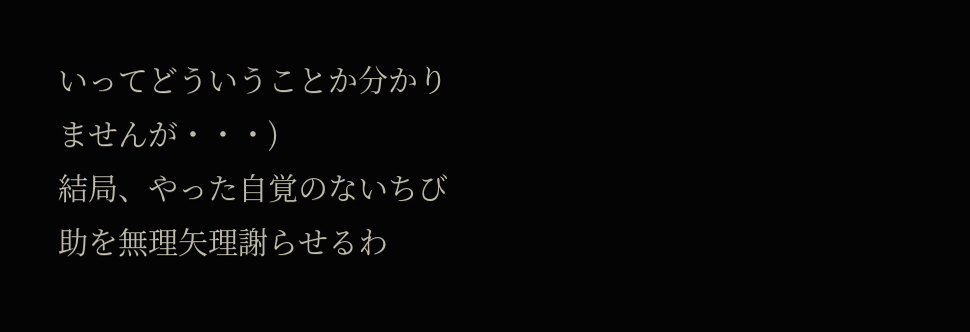いってどういうことか分かりませんが・・・)
結局、やった自覚のないちび助を無理矢理謝らせるわ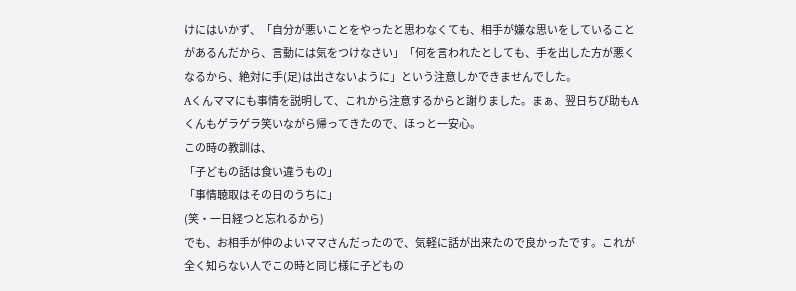けにはいかず、「自分が悪いことをやったと思わなくても、相手が嫌な思いをしていることがあるんだから、言動には気をつけなさい」「何を言われたとしても、手を出した方が悪くなるから、絶対に手(足)は出さないように」という注意しかできませんでした。
Aくんママにも事情を説明して、これから注意するからと謝りました。まぁ、翌日ちび助もAくんもゲラゲラ笑いながら帰ってきたので、ほっと一安心。
この時の教訓は、
「子どもの話は食い違うもの」
「事情聴取はその日のうちに」
(笑・一日経つと忘れるから)
でも、お相手が仲のよいママさんだったので、気軽に話が出来たので良かったです。これが全く知らない人でこの時と同じ様に子どもの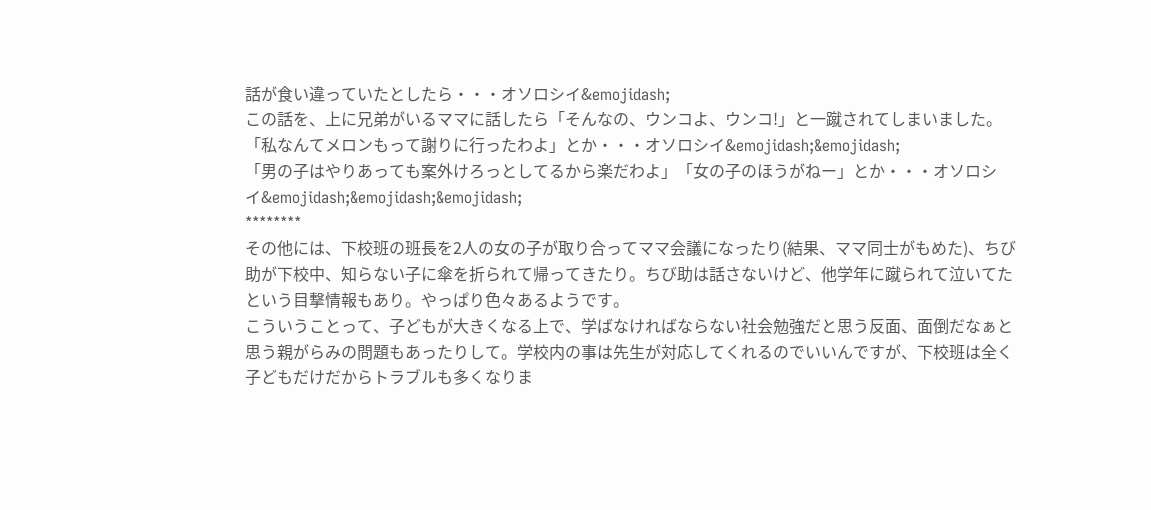話が食い違っていたとしたら・・・オソロシイ&emojidash;
この話を、上に兄弟がいるママに話したら「そんなの、ウンコよ、ウンコ!」と一蹴されてしまいました。
「私なんてメロンもって謝りに行ったわよ」とか・・・オソロシイ&emojidash;&emojidash;
「男の子はやりあっても案外けろっとしてるから楽だわよ」「女の子のほうがねー」とか・・・オソロシイ&emojidash;&emojidash;&emojidash;
********
その他には、下校班の班長を2人の女の子が取り合ってママ会議になったり(結果、ママ同士がもめた)、ちび助が下校中、知らない子に傘を折られて帰ってきたり。ちび助は話さないけど、他学年に蹴られて泣いてたという目撃情報もあり。やっぱり色々あるようです。
こういうことって、子どもが大きくなる上で、学ばなければならない社会勉強だと思う反面、面倒だなぁと思う親がらみの問題もあったりして。学校内の事は先生が対応してくれるのでいいんですが、下校班は全く子どもだけだからトラブルも多くなりま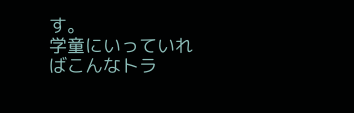す。
学童にいっていればこんなトラ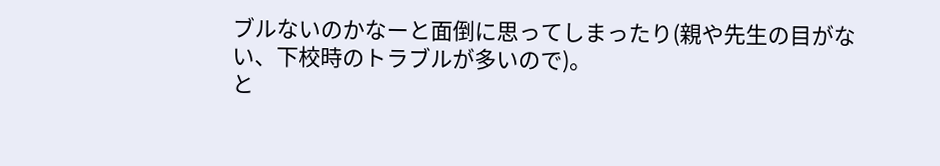ブルないのかなーと面倒に思ってしまったり(親や先生の目がない、下校時のトラブルが多いので)。
と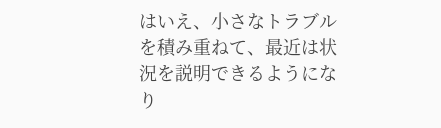はいえ、小さなトラブルを積み重ねて、最近は状況を説明できるようになり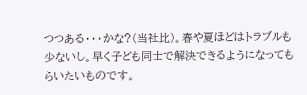つつある・・・かな?(当社比)。春や夏ほどはトラブルも少ないし。早く子ども同士で解決できるようになってもらいたいものです。